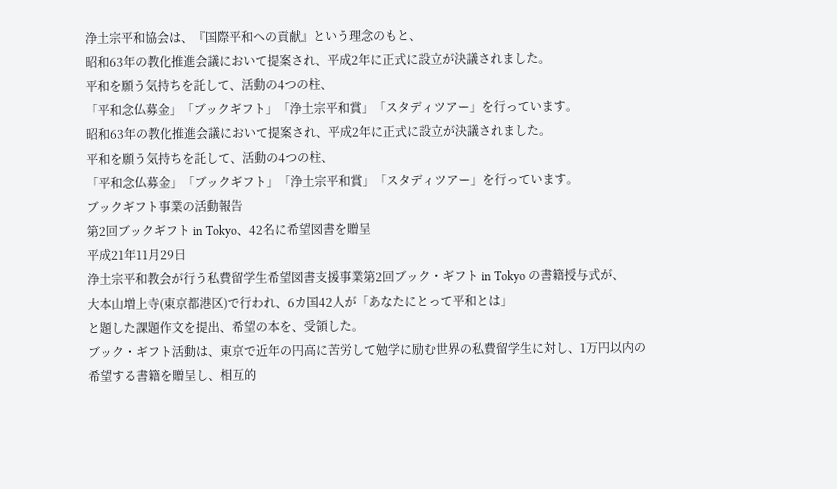浄土宗平和協会は、『国際平和への貢献』という理念のもと、
昭和63年の教化推進会議において提案され、平成2年に正式に設立が決議されました。
平和を願う気持ちを託して、活動の4つの柱、
「平和念仏募金」「ブックギフト」「浄土宗平和賞」「スタディツアー」を行っています。
昭和63年の教化推進会議において提案され、平成2年に正式に設立が決議されました。
平和を願う気持ちを託して、活動の4つの柱、
「平和念仏募金」「ブックギフト」「浄土宗平和賞」「スタディツアー」を行っています。
ブックギフト事業の活動報告
第2回ブックギフト in Tokyo、42名に希望図書を贈呈
平成21年11月29日
浄土宗平和教会が行う私費留学生希望図書支援事業第2回ブック・ギフト in Tokyo の書籍授与式が、
大本山増上寺(東京都港区)で行われ、6カ国42人が「あなたにとって平和とは」
と題した課題作文を提出、希望の本を、受領した。
ブック・ギフト活動は、東京で近年の円高に苦労して勉学に励む世界の私費留学生に対し、1万円以内の
希望する書籍を贈呈し、相互的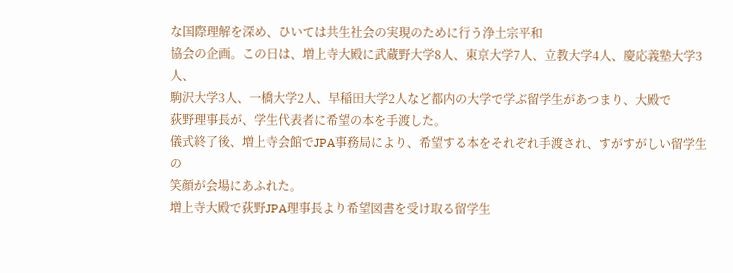な国際理解を深め、ひいては共生社会の実現のために行う浄土宗平和
協会の企画。この日は、増上寺大殿に武蔵野大学8人、東京大学7人、立教大学4人、慶応義塾大学3人、
駒沢大学3人、一橋大学2人、早稲田大学2人など都内の大学で学ぶ留学生があつまり、大殿で
荻野理事長が、学生代表者に希望の本を手渡した。
儀式終了後、増上寺会館でJPA事務局により、希望する本をそれぞれ手渡され、すがすがしい留学生の
笑顔が会場にあふれた。
増上寺大殿で荻野JPA理事長より希望図書を受け取る留学生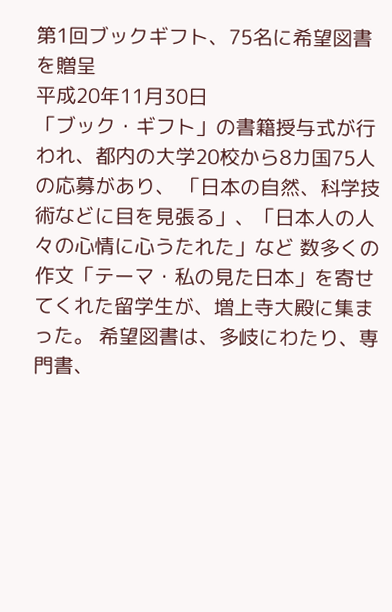第1回ブックギフト、75名に希望図書を贈呈
平成20年11月30日
「ブック・ギフト」の書籍授与式が行われ、都内の大学20校から8カ国75人の応募があり、 「日本の自然、科学技術などに目を見張る」、「日本人の人々の心情に心うたれた」など 数多くの作文「テーマ・私の見た日本」を寄せてくれた留学生が、増上寺大殿に集まった。 希望図書は、多岐にわたり、専門書、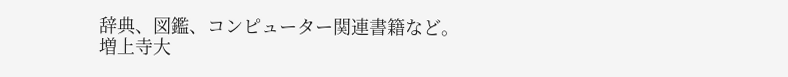辞典、図鑑、コンピューター関連書籍など。
増上寺大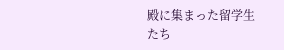殿に集まった留学生たち